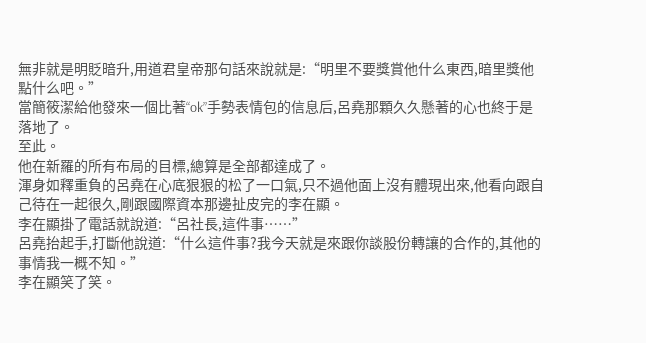無非就是明貶暗升,用道君皇帝那句話來說就是:“明里不要獎賞他什么東西,暗里獎他點什么吧。”
當簡筱潔給他發來一個比著“ok”手勢表情包的信息后,呂堯那顆久久懸著的心也終于是落地了。
至此。
他在新羅的所有布局的目標,總算是全部都達成了。
渾身如釋重負的呂堯在心底狠狠的松了一口氣,只不過他面上沒有體現出來,他看向跟自己待在一起很久,剛跟國際資本那邊扯皮完的李在顯。
李在顯掛了電話就說道:“呂社長,這件事……”
呂堯抬起手,打斷他說道:“什么這件事?我今天就是來跟你談股份轉讓的合作的,其他的事情我一概不知。”
李在顯笑了笑。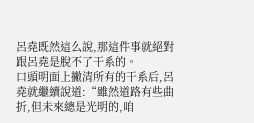呂堯既然這么說,那這件事就絕對跟呂堯是脫不了干系的。
口頭明面上撇清所有的干系后,呂堯就繼續說道:“雖然道路有些曲折,但未來總是光明的,咱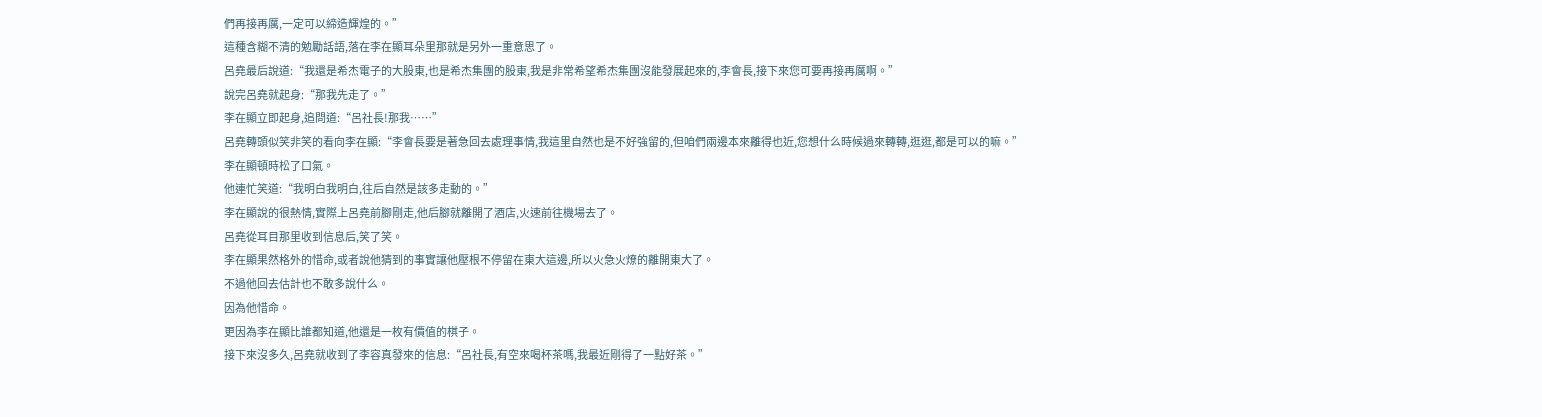們再接再厲,一定可以締造輝煌的。”
這種含糊不清的勉勵話語,落在李在顯耳朵里那就是另外一重意思了。
呂堯最后說道:“我還是希杰電子的大股東,也是希杰集團的股東,我是非常希望希杰集團沒能發展起來的,李會長,接下來您可要再接再厲啊。”
說完呂堯就起身:“那我先走了。”
李在顯立即起身,追問道:“呂社長!那我……”
呂堯轉頭似笑非笑的看向李在顯:“李會長要是著急回去處理事情,我這里自然也是不好強留的,但咱們兩邊本來離得也近,您想什么時候過來轉轉,逛逛,都是可以的嘛。”
李在顯頓時松了口氣。
他連忙笑道:“我明白我明白,往后自然是該多走動的。”
李在顯說的很熱情,實際上呂堯前腳剛走,他后腳就離開了酒店,火速前往機場去了。
呂堯從耳目那里收到信息后,笑了笑。
李在顯果然格外的惜命,或者說他猜到的事實讓他壓根不停留在東大這邊,所以火急火燎的離開東大了。
不過他回去估計也不敢多說什么。
因為他惜命。
更因為李在顯比誰都知道,他還是一枚有價值的棋子。
接下來沒多久,呂堯就收到了李容真發來的信息:“呂社長,有空來喝杯茶嗎,我最近剛得了一點好茶。”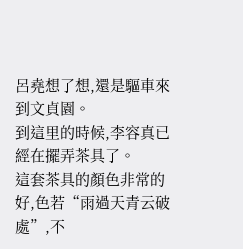呂堯想了想,還是驅車來到文貞園。
到這里的時候,李容真已經在擺弄茶具了。
這套茶具的顏色非常的好,色若“雨過天青云破處”,不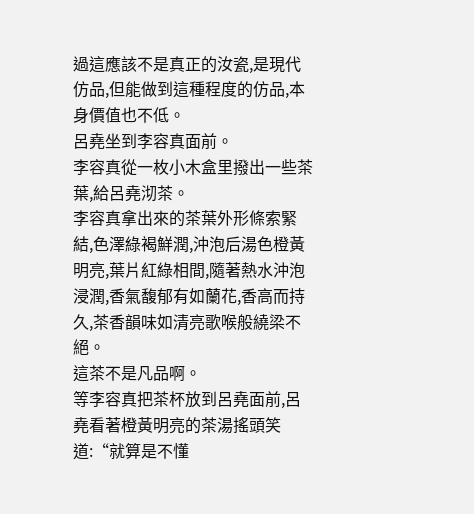過這應該不是真正的汝瓷,是現代仿品,但能做到這種程度的仿品,本身價值也不低。
呂堯坐到李容真面前。
李容真從一枚小木盒里撥出一些茶葉,給呂堯沏茶。
李容真拿出來的茶葉外形條索緊結,色澤綠褐鮮潤,沖泡后湯色橙黃明亮,葉片紅綠相間,隨著熱水沖泡浸潤,香氣馥郁有如蘭花,香高而持久,茶香韻味如清亮歌喉般繞梁不絕。
這茶不是凡品啊。
等李容真把茶杯放到呂堯面前,呂堯看著橙黃明亮的茶湯搖頭笑道:“就算是不懂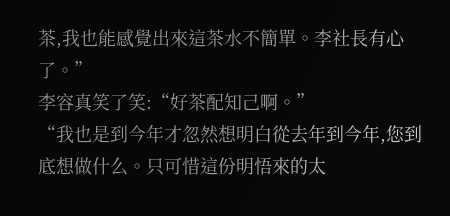茶,我也能感覺出來這茶水不簡單。李社長有心了。”
李容真笑了笑:“好茶配知己啊。”
“我也是到今年才忽然想明白從去年到今年,您到底想做什么。只可惜這份明悟來的太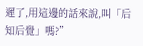遲了,用這邊的話來說,叫「后知后覺」嗎?”